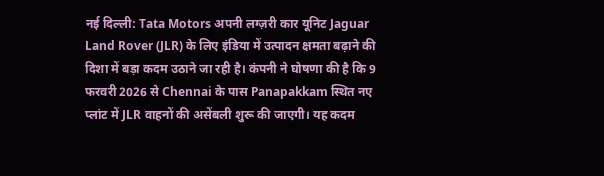नई दिल्ली: Tata Motors अपनी लग्ज़री कार यूनिट Jaguar Land Rover (JLR) के लिए इंडिया में उत्पादन क्षमता बढ़ाने की दिशा में बड़ा कदम उठाने जा रही है। कंपनी ने घोषणा की है कि 9 फरवरी 2026 से Chennai के पास Panapakkam स्थित नए प्लांट में JLR वाहनों की असेंबली शुरू की जाएगी। यह कदम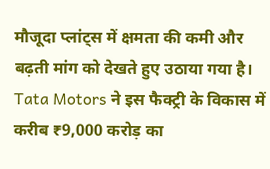मौजूदा प्लांट्स में क्षमता की कमी और बढ़ती मांग को देखते हुए उठाया गया है।
Tata Motors ने इस फैक्ट्री के विकास में करीब ₹9,000 करोड़ का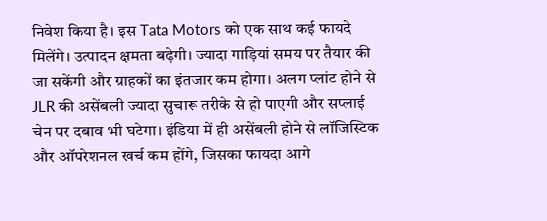निवेश किया है। इस Tata Motors को एक साथ कई फायदे मिलेंगे। उत्पादन क्षमता बढ़ेगी। ज्यादा गाड़ियां समय पर तैयार की जा सकेंगी और ग्राहकों का इंतजार कम होगा। अलग प्लांट होने से JLR की असेंबली ज्यादा सुचारू तरीके से हो पाएगी और सप्लाई चेन पर दबाव भी घटेगा। इंडिया में ही असेंबली होने से लॉजिस्टिक और ऑपरेशनल खर्च कम होंगे, जिसका फायदा आगे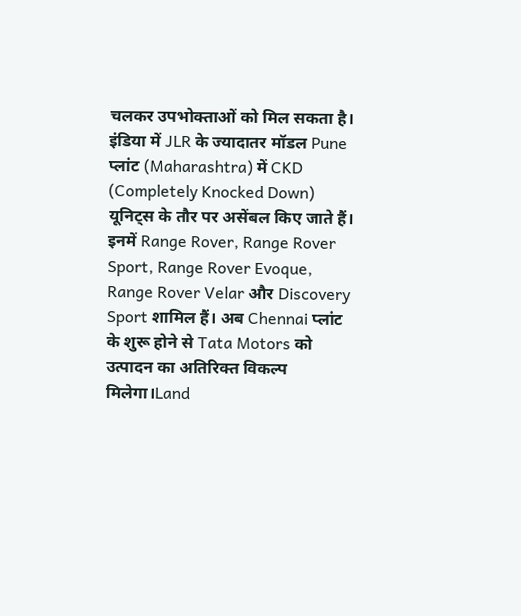चलकर उपभोक्ताओं को मिल सकता है।
इंडिया में JLR के ज्यादातर मॉडल Pune प्लांट (Maharashtra) में CKD (Completely Knocked Down) यूनिट्स के तौर पर असेंबल किए जाते हैं। इनमें Range Rover, Range Rover Sport, Range Rover Evoque, Range Rover Velar और Discovery Sport शामिल हैं। अब Chennai प्लांट के शुरू होने से Tata Motors को उत्पादन का अतिरिक्त विकल्प मिलेगा।Land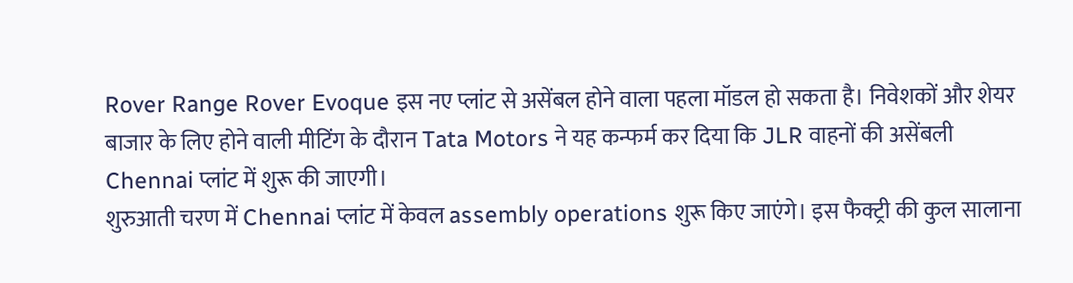Rover Range Rover Evoque इस नए प्लांट से असेंबल होने वाला पहला मॉडल हो सकता है। निवेशकों और शेयर बाजार के लिए होने वाली मीटिंग के दौरान Tata Motors ने यह कन्फर्म कर दिया कि JLR वाहनों की असेंबली Chennai प्लांट में शुरू की जाएगी।
शुरुआती चरण में Chennai प्लांट में केवल assembly operations शुरू किए जाएंगे। इस फैक्ट्री की कुल सालाना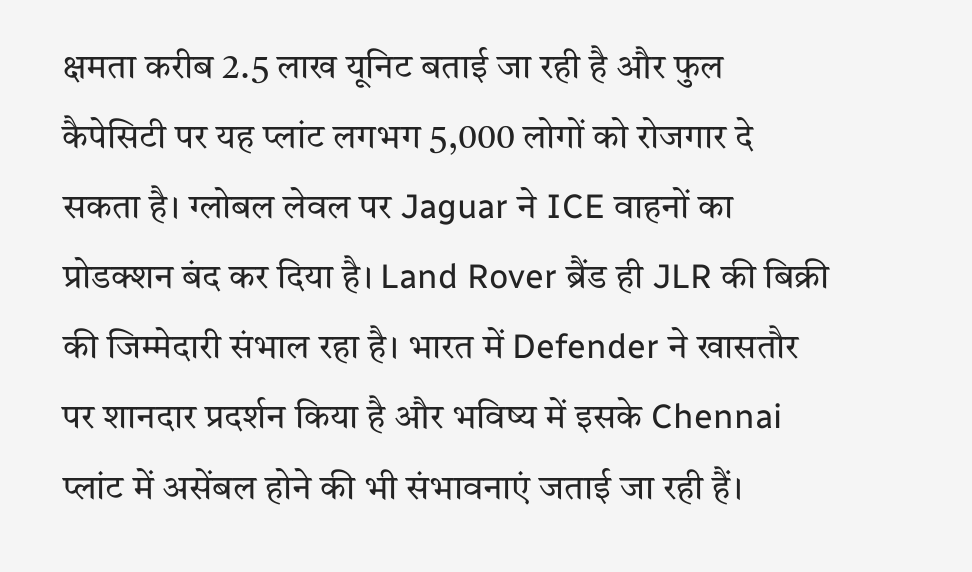क्षमता करीब 2.5 लाख यूनिट बताई जा रही है और फुल कैपेसिटी पर यह प्लांट लगभग 5,000 लोगों को रोजगार दे सकता है। ग्लोबल लेवल पर Jaguar ने ICE वाहनों का प्रोडक्शन बंद कर दिया है। Land Rover ब्रैंड ही JLR की बिक्री की जिम्मेदारी संभाल रहा है। भारत में Defender ने खासतौर पर शानदार प्रदर्शन किया है और भविष्य में इसके Chennai प्लांट में असेंबल होने की भी संभावनाएं जताई जा रही हैं।